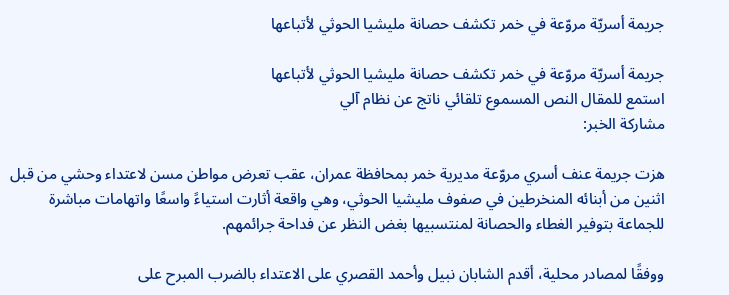جريمة أسريّة مروّعة في خمر تكشف حصانة مليشيا الحوثي لأتباعها

جريمة أسريّة مروّعة في خمر تكشف حصانة مليشيا الحوثي لأتباعها
استمع للمقال النص المسموع تلقائي ناتج عن نظام آلي
مشاركة الخبر:

هزت جريمة عنف أسري مروّعة مديرية خمر بمحافظة عمران، عقب تعرض مواطن مسن لاعتداء وحشي من قبل اثنين من أبنائه المنخرطين في صفوف مليشيا الحوثي، وهي واقعة أثارت استياءً واسعًا واتهامات مباشرة للجماعة بتوفير الغطاء والحصانة لمنتسبيها بغض النظر عن فداحة جرائمهم.

ووفقًا لمصادر محلية، أقدم الشابان نبيل وأحمد القصري على الاعتداء بالضرب المبرح على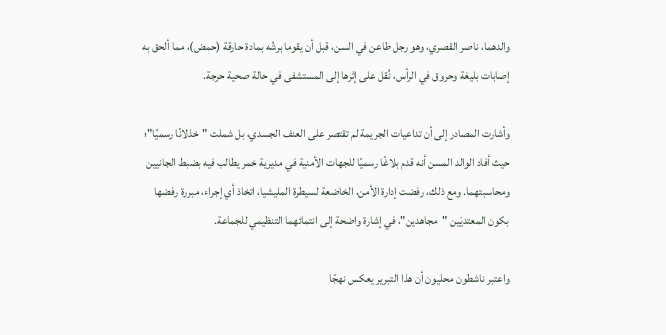والدهما، ناصر القصري، وهو رجل طاعن في السن، قبل أن يقوما برشّه بمادة حارقة (حمض)، مما ألحق به إصابات بليغة وحروق في الرأس، نُقل على إثرها إلى المستشفى في حالة صحية حرجة.

وأشارت المصادر إلى أن تداعيات الجريمة لم تقتصر على العنف الجسدي، بل شملت "خذلانًا رسميًا"؛ حيث أفاد الوالد المسن أنه قدم بلاغًا رسميًا للجهات الأمنية في مديرية خمر يطالب فيه بضبط الجانيين ومحاسبتهما. ومع ذلك، رفضت إدارة الأمن، الخاضعة لسيطرة المليشيا، اتخاذ أي إجراء، مبررة رفضها بكون المعتديَين "مجاهدين"، في إشارة واضحة إلى انتمائهما التنظيمي للجماعة.

واعتبر ناشطون محليون أن هذا التبرير يعكس نهجًا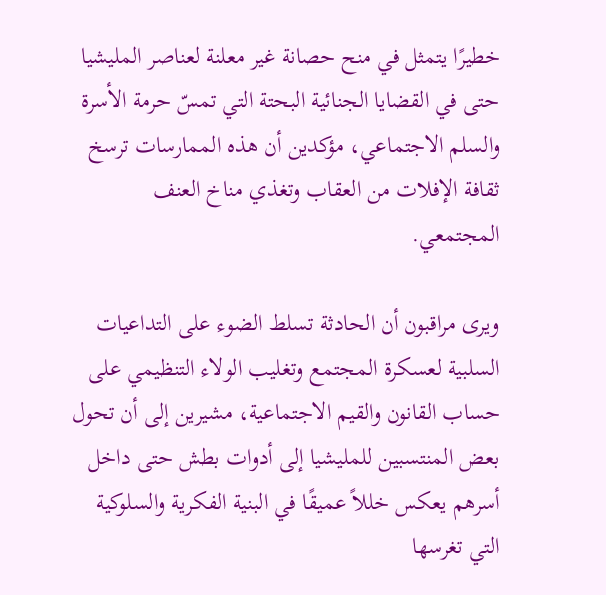خطيرًا يتمثل في منح حصانة غير معلنة لعناصر المليشيا حتى في القضايا الجنائية البحتة التي تمسّ حرمة الأسرة والسلم الاجتماعي، مؤكدين أن هذه الممارسات ترسخ ثقافة الإفلات من العقاب وتغذي مناخ العنف المجتمعي.

ويرى مراقبون أن الحادثة تسلط الضوء على التداعيات السلبية لعسكرة المجتمع وتغليب الولاء التنظيمي على حساب القانون والقيم الاجتماعية، مشيرين إلى أن تحول بعض المنتسبين للمليشيا إلى أدوات بطش حتى داخل أسرهم يعكس خللاً عميقًا في البنية الفكرية والسلوكية التي تغرسها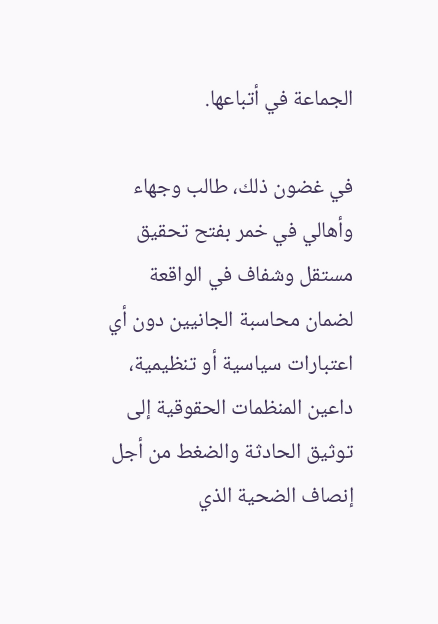الجماعة في أتباعها.

في غضون ذلك، طالب وجهاء وأهالي في خمر بفتح تحقيق مستقل وشفاف في الواقعة لضمان محاسبة الجانيين دون أي اعتبارات سياسية أو تنظيمية، داعين المنظمات الحقوقية إلى توثيق الحادثة والضغط من أجل إنصاف الضحية الذي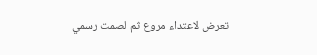تعرض لاعتداء مروع ثم لصمت رسمي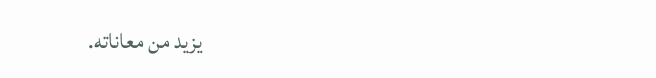يزيد من معاناته.